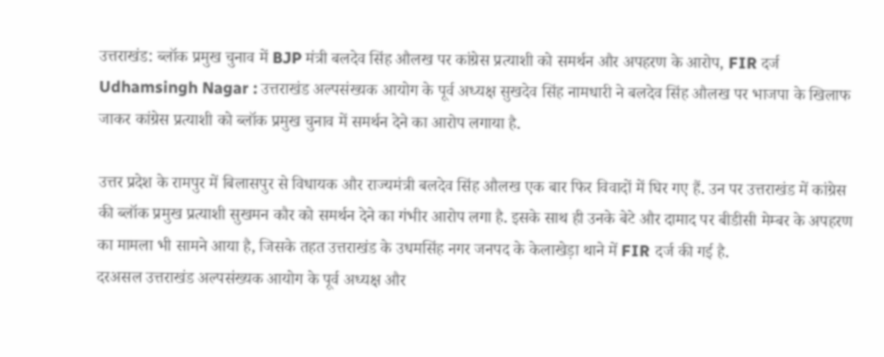उत्तराखंड: ब्लॉक प्रमुख चुनाव में BJP मंत्री बलदेव सिंह औलख पर कांग्रेस प्रत्याशी को समर्थन और अपहरण के आरोप, FIR दर्ज
Udhamsingh Nagar : उत्तराखंड अल्पसंख्यक आयोग के पूर्व अध्यक्ष सुखदेव सिंह नामधारी ने बलदेव सिंह औलख पर भाजपा के खिलाफ जाकर कांग्रेस प्रत्याशी को ब्लॉक प्रमुख चुनाव में समर्थन देने का आरोप लगाया है.

उत्तर प्रदेश के रामपुर में बिलासपुर से विधायक और राज्यमंत्री बलदेव सिंह औलख एक बार फिर विवादों में घिर गए हैं. उन पर उत्तराखंड में कांग्रेस की ब्लॉक प्रमुख प्रत्याशी सुखमन कौर को समर्थन देने का गंभीर आरोप लगा है. इसके साथ ही उनके बेटे और दामाद पर बीडीसी मेम्बर के अपहरण का मामला भी सामने आया है, जिसके तहत उत्तराखंड के उधमसिंह नगर जनपद के केलाखेड़ा थाने में FIR दर्ज की गई है.
दरअसल उत्तराखंड अल्पसंख्यक आयोग के पूर्व अध्यक्ष और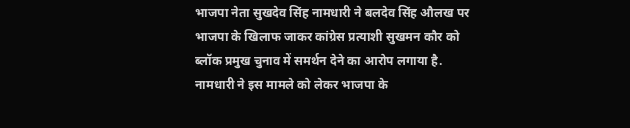भाजपा नेता सुखदेव सिंह नामधारी ने बलदेव सिंह औलख पर भाजपा के खिलाफ जाकर कांग्रेस प्रत्याशी सुखमन कौर को ब्लॉक प्रमुख चुनाव में समर्थन देने का आरोप लगाया है. नामधारी ने इस मामले को लेकर भाजपा के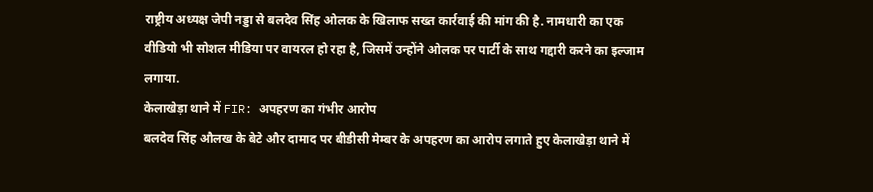राष्ट्रीय अध्यक्ष जेपी नड्डा से बलदेव सिंह ओलक के खिलाफ सख्त कार्रवाई की मांग की है. नामधारी का एक वीडियो भी सोशल मीडिया पर वायरल हो रहा है, जिसमें उन्होंने ओलक पर पार्टी के साथ गद्दारी करने का इल्जाम लगाया.
केलाखेड़ा थाने में FIR: अपहरण का गंभीर आरोप
बलदेव सिंह औलख के बेटे और दामाद पर बीडीसी मेम्बर के अपहरण का आरोप लगाते हुए केलाखेड़ा थाने में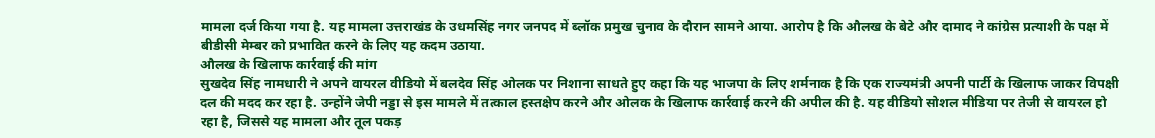मामला दर्ज किया गया है. यह मामला उत्तराखंड के उधमसिंह नगर जनपद में ब्लॉक प्रमुख चुनाव के दौरान सामने आया. आरोप है कि औलख के बेटे और दामाद ने कांग्रेस प्रत्याशी के पक्ष में बीडीसी मेम्बर को प्रभावित करने के लिए यह कदम उठाया.
औलख के खिलाफ कार्रवाई की मांग
सुखदेव सिंह नामधारी ने अपने वायरल वीडियो में बलदेव सिंह ओलक पर निशाना साधते हुए कहा कि यह भाजपा के लिए शर्मनाक है कि एक राज्यमंत्री अपनी पार्टी के खिलाफ जाकर विपक्षी दल की मदद कर रहा है. उन्होंने जेपी नड्डा से इस मामले में तत्काल हस्तक्षेप करने और ओलक के खिलाफ कार्रवाई करने की अपील की है. यह वीडियो सोशल मीडिया पर तेजी से वायरल हो रहा है, जिससे यह मामला और तूल पकड़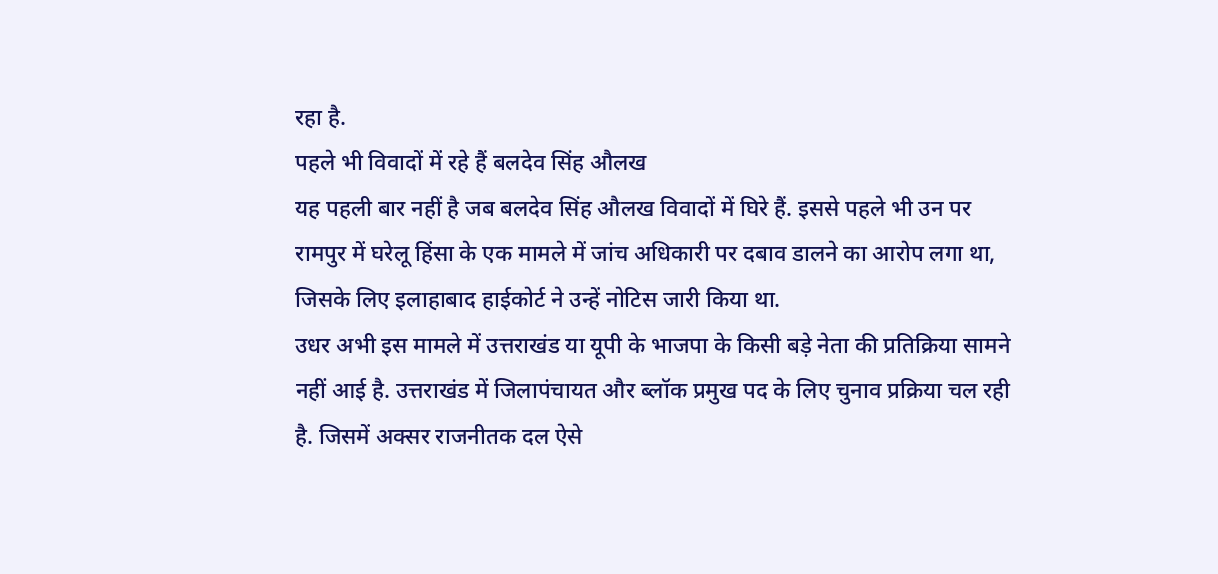रहा है.
पहले भी विवादों में रहे हैं बलदेव सिंह औलख
यह पहली बार नहीं है जब बलदेव सिंह औलख विवादों में घिरे हैं. इससे पहले भी उन पर रामपुर में घरेलू हिंसा के एक मामले में जांच अधिकारी पर दबाव डालने का आरोप लगा था, जिसके लिए इलाहाबाद हाईकोर्ट ने उन्हें नोटिस जारी किया था.
उधर अभी इस मामले में उत्तराखंड या यूपी के भाजपा के किसी बड़े नेता की प्रतिक्रिया सामने नहीं आई है. उत्तराखंड में जिलापंचायत और ब्लॉक प्रमुख पद के लिए चुनाव प्रक्रिया चल रही है. जिसमें अक्सर राजनीतक दल ऐसे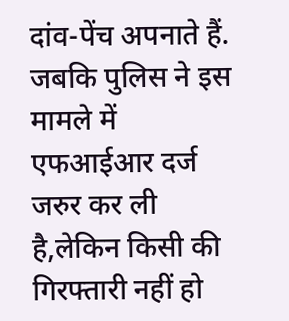दांव-पेंच अपनाते हैं. जबकि पुलिस ने इस मामले में एफआईआर दर्ज जरुर कर ली है,लेकिन किसी की गिरफ्तारी नहीं हो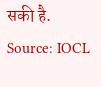सकी है.
Source: IOCL